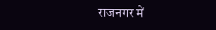राजनगर में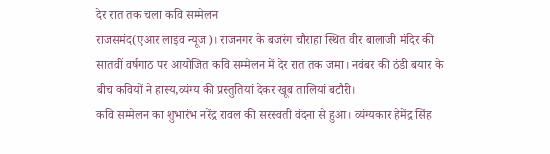देर रात तक चला कवि सम्मेलन
राजसमंद(एआर लाइव न्यूज)। राजनगर के बजरंग चौराहा स्थित वीर बालाजी मंदिर की सातवीं वर्षगाठ पर आयोजित कवि सम्मेलन में देर रात तक जमा। नवंबर की ठंडी बयार के बीच कवियों ने हास्य,व्यंग्य की प्रस्तुतियां देकर खूब तालियां बटौरी।
कवि सम्मेलन का शुभारंभ नरेंद्र रावल की सरस्वती वंदना से हुआ। व्यंग्यकार हेमेंद्र सिंह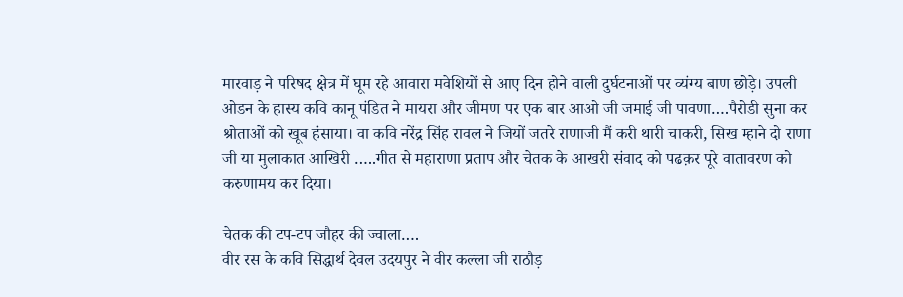मारवाड़ ने परिषद क्षेत्र में घूम रहे आवारा मवेशियों से आए दिन होने वाली दुर्घटनाओं पर व्यंग्य बाण छोड़े। उपली ओडन के हास्य कवि कानू पंडित ने मायरा और जीमण पर एक बार आओ जी जमाई जी पावणा….पैरोडी सुना कर श्रोताओं को खूब हंसाया। वा कवि नरेंद्र सिंह रावल ने जियों जतरे राणाजी मैं करी थारी चाकरी, सिख म्हाने दो राणा जी या मुलाकात आखिरी …..गीत से महाराणा प्रताप और चेतक के आखरी संवाद को पढक़र पूरे वातावरण को करुणामय कर दिया।

चेतक की टप-टप जौहर की ज्वाला….
वीर रस के कवि सिद्धार्थ देवल उदयपुर ने वीर कल्ला जी राठौड़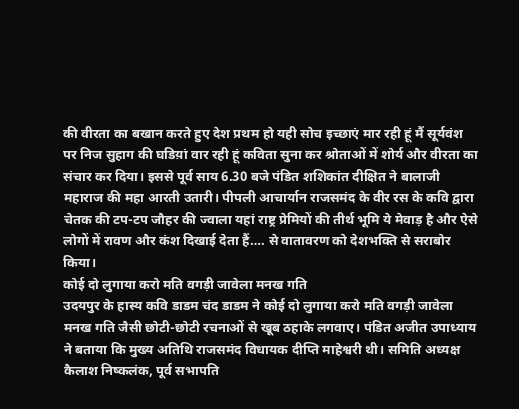की वीरता का बखान करते हुए देश प्रथम हो यही सोच इच्छाएं मार रही हूं मैं सूर्यवंश पर निज सुहाग की घडिय़ां वार रही हूं कविता सुना कर श्रोताओं में शोर्य और वीरता का संचार कर दिया। इससे पूर्व साय 6.30 बजे पंडित शशिकांत दीक्षित ने बालाजी महाराज की महा आरती उतारी। पीपली आचार्यान राजसमंद के वीर रस के कवि द्वारा चेतक की टप-टप जौहर की ज्वाला यहां राष्ट्र प्रेमियों की तीर्थ भूमि ये मेवाड़ है और ऐसे लोगों में रावण और कंश दिखाई देता हैं…. से वातावरण को देशभक्ति से सराबोर किया।
कोई दो लुगाया करो मति वगड़ी जावेला मनख गति
उदयपुर के हास्य कवि डाडम चंद डाडम ने कोई दो लुगाया करो मति वगड़ी जावेला मनख गति जैसी छोटी-छोटी रचनाओं से खूब ठहाके लगवाए। पंडित अजीत उपाध्याय ने बताया कि मुख्य अतिथि राजसमंद विधायक दीप्ति माहेश्वरी थी। समिति अध्यक्ष कैलाश निष्कलंक, पूर्व सभापति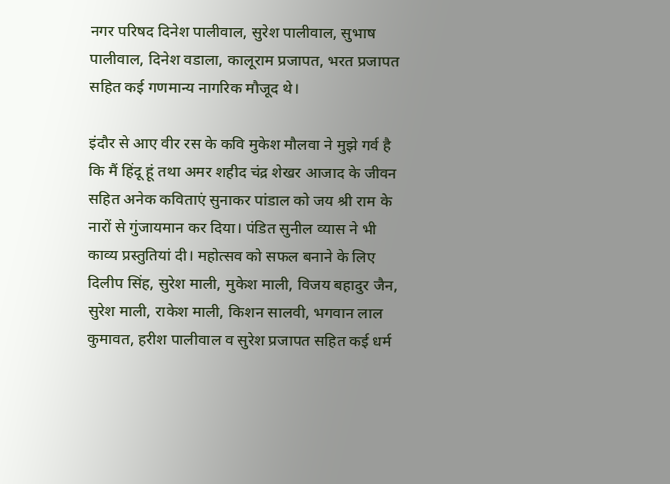नगर परिषद दिनेश पालीवाल, सुरेश पालीवाल, सुभाष पालीवाल, दिनेश वडाला, कालूराम प्रजापत, भरत प्रजापत सहित कई गणमान्य नागरिक मौजूद थे।

इंदौर से आए वीर रस के कवि मुकेश मौलवा ने मुझे गर्व है कि मैं हिंदू हूं तथा अमर शहीद चंद्र शेखर आजाद के जीवन सहित अनेक कविताएं सुनाकर पांडाल को जय श्री राम के नारों से गुंजायमान कर दिया। पंडित सुनील व्यास ने भी काव्य प्रस्तुतियां दी। महोत्सव को सफल बनाने के लिए दिलीप सिंह, सुरेश माली, मुकेश माली, विजय बहादुर जैन, सुरेश माली, राकेश माली, किशन सालवी, भगवान लाल कुमावत, हरीश पालीवाल व सुरेश प्रजापत सहित कई धर्म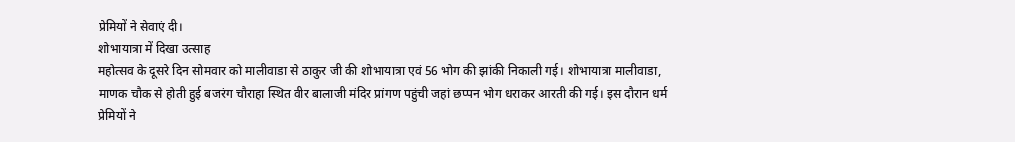प्रेमियों ने सेवाएं दी।
शोभायात्रा में दिखा उत्साह
महोत्सव के दूसरे दिन सोमवार को मालीवाडा से ठाकुर जी की शोभायात्रा एवं 56 भोग की झांकी निकाली गई। शोभायात्रा मालीवाडा, माणक चौक से होती हुई बजरंग चौराहा स्थित वीर बालाजी मंदिर प्रांगण पहुंची जहां छप्पन भोग धराकर आरती की गई। इस दौरान धर्म प्रेमियों ने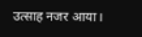उत्साह नजर आया।